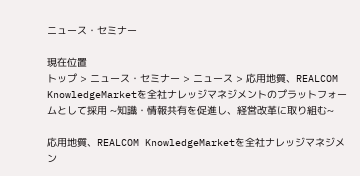ニュース・セミナー

現在位置
トップ > ニュース・セミナー > ニュース > 応用地質、REALCOM KnowledgeMarketを全社ナレッジマネジメントのプラットフォームとして採用 ~知識・情報共有を促進し、経営改革に取り組む~

応用地質、REALCOM KnowledgeMarketを全社ナレッジマネジメン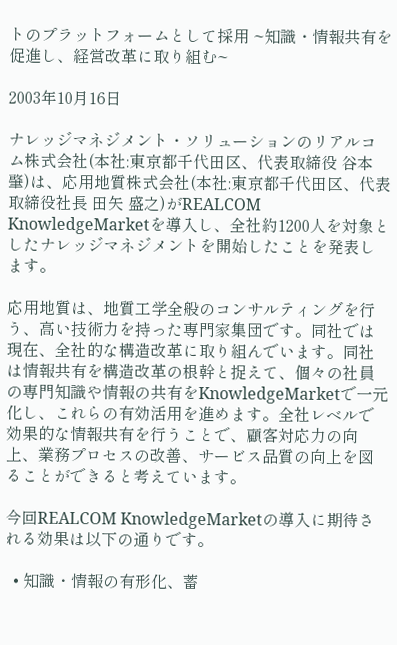トのプラットフォームとして採用 ~知識・情報共有を促進し、経営改革に取り組む~

2003年10月16日

ナレッジマネジメント・ソリューションのリアルコム株式会社(本社:東京都千代田区、代表取締役 谷本肇)は、応用地質株式会社(本社:東京都千代田区、代表取締役社長 田矢 盛之)がREALCOM KnowledgeMarketを導入し、全社約1200人を対象としたナレッジマネジメントを開始したことを発表します。

応用地質は、地質工学全般のコンサルティングを行う、高い技術力を持った専門家集団です。同社では現在、全社的な構造改革に取り組んでいます。同社は情報共有を構造改革の根幹と捉えて、個々の社員の専門知識や情報の共有をKnowledgeMarketで一元化し、これらの有効活用を進めます。全社レベルで効果的な情報共有を行うことで、顧客対応力の向上、業務プロセスの改善、サービス品質の向上を図ることができると考えています。

今回REALCOM KnowledgeMarketの導入に期待される効果は以下の通りです。

  • 知識・情報の有形化、蓄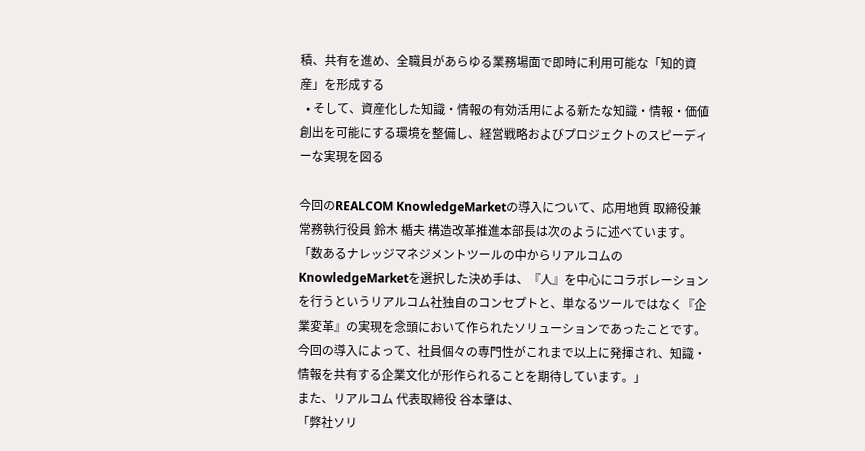積、共有を進め、全職員があらゆる業務場面で即時に利用可能な「知的資産」を形成する
  • そして、資産化した知識・情報の有効活用による新たな知識・情報・価値創出を可能にする環境を整備し、経営戦略およびプロジェクトのスピーディーな実現を図る

今回のREALCOM KnowledgeMarketの導入について、応用地質 取締役兼常務執行役員 鈴木 楯夫 構造改革推進本部長は次のように述べています。
「数あるナレッジマネジメントツールの中からリアルコムのKnowledgeMarketを選択した決め手は、『人』を中心にコラボレーションを行うというリアルコム社独自のコンセプトと、単なるツールではなく『企業変革』の実現を念頭において作られたソリューションであったことです。今回の導入によって、社員個々の専門性がこれまで以上に発揮され、知識・情報を共有する企業文化が形作られることを期待しています。」
また、リアルコム 代表取締役 谷本肇は、
「弊社ソリ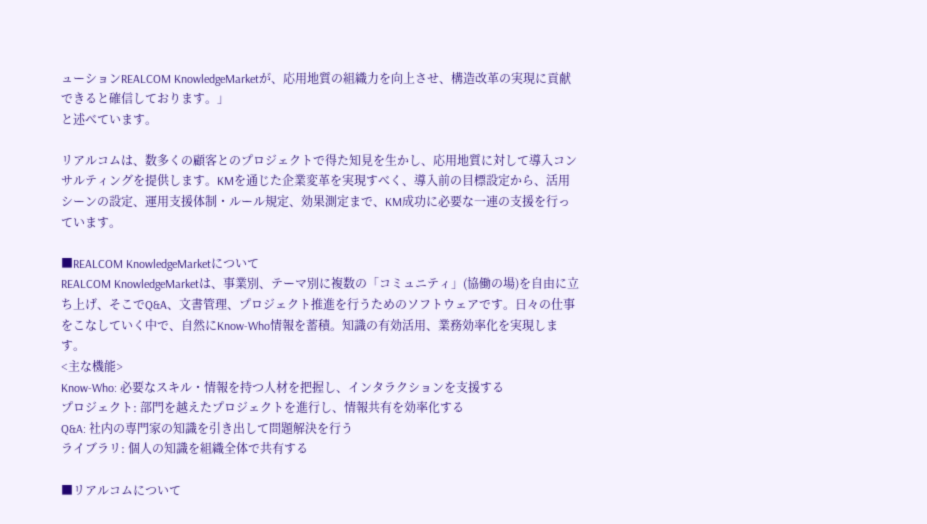ューションREALCOM KnowledgeMarketが、応用地質の組織力を向上させ、構造改革の実現に貢献できると確信しております。」
と述べています。

リアルコムは、数多くの顧客とのプロジェクトで得た知見を生かし、応用地質に対して導入コンサルティングを提供します。KMを通じた企業変革を実現すべく、導入前の目標設定から、活用シーンの設定、運用支援体制・ルール規定、効果測定まで、KM成功に必要な一連の支援を行っています。

■REALCOM KnowledgeMarketについて
REALCOM KnowledgeMarketは、事業別、テーマ別に複数の「コミュニティ」(協働の場)を自由に立ち上げ、そこでQ&A、文書管理、プロジェクト推進を行うためのソフトウェアです。日々の仕事をこなしていく中で、自然にKnow-Who情報を蓄積。知識の有効活用、業務効率化を実現します。
<主な機能>
Know-Who: 必要なスキル・情報を持つ人材を把握し、インタラクションを支援する
プロジェクト: 部門を越えたプロジェクトを進行し、情報共有を効率化する
Q&A: 社内の専門家の知識を引き出して問題解決を行う
ライブラリ: 個人の知識を組織全体で共有する

■リアルコムについて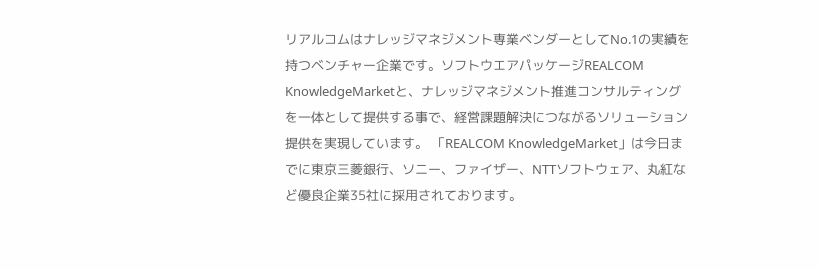リアルコムはナレッジマネジメント専業ベンダーとしてNo.1の実績を持つベンチャー企業です。ソフトウエアパッケージREALCOM KnowledgeMarketと、ナレッジマネジメント推進コンサルティングを一体として提供する事で、経営課題解決につながるソリューション提供を実現しています。 「REALCOM KnowledgeMarket」は今日までに東京三菱銀行、ソニー、ファイザー、NTTソフトウェア、丸紅など優良企業35社に採用されております。